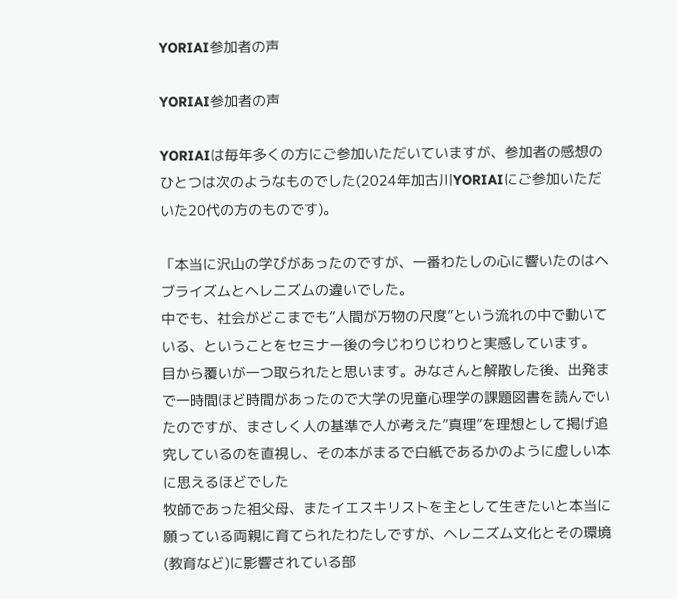YORIAI参加者の声

YORIAI参加者の声

YORIAIは毎年多くの方にご参加いただいていますが、参加者の感想のひとつは次のようなものでした(2024年加古川YORIAIにご参加いただいた20代の方のものです)。

「本当に沢山の学びがあったのですが、一番わたしの心に響いたのはヘブライズムとヘレニズムの違いでした。
中でも、社会がどこまでも”人間が万物の尺度”という流れの中で動いている、ということをセミナー後の今じわりじわりと実感しています。
目から覆いが一つ取られたと思います。みなさんと解散した後、出発まで一時間ほど時間があったので大学の児童心理学の課題図書を読んでいたのですが、まさしく人の基準で人が考えた”真理”を理想として掲げ追究しているのを直視し、その本がまるで白紙であるかのように虚しい本に思えるほどでした
牧師であった祖父母、またイエスキリストを主として生きたいと本当に願っている両親に育てられたわたしですが、ヘレニズム文化とその環境(教育など)に影響されている部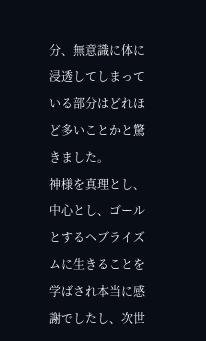分、無意識に体に浸透してしまっている部分はどれほど多いことかと驚きました。
神様を真理とし、中心とし、ゴールとするヘブライズムに生きることを学ばされ本当に感謝でしたし、次世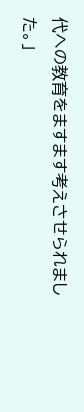代への教育をますます考えさせられました。」